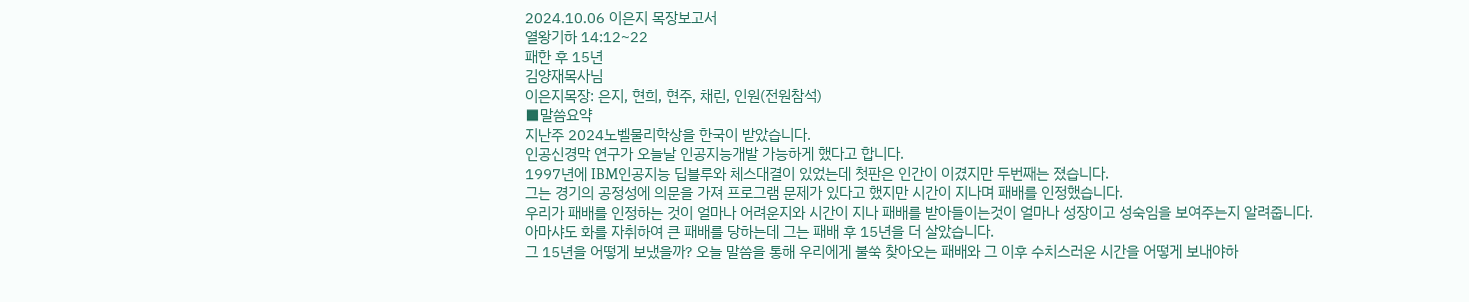2024.10.06 이은지 목장보고서
열왕기하 14:12~22
패한 후 15년
김양재목사님
이은지목장: 은지, 현희, 현주, 채린, 인원(전원참석)
■말씀요약
지난주 2024노벨물리학상을 한국이 받았습니다.
인공신경막 연구가 오늘날 인공지능개발 가능하게 했다고 합니다.
1997년에 IBM인공지능 딥블루와 체스대결이 있었는데 첫판은 인간이 이겼지만 두번째는 졌습니다.
그는 경기의 공정성에 의문을 가져 프로그램 문제가 있다고 했지만 시간이 지나며 패배를 인정했습니다.
우리가 패배를 인정하는 것이 얼마나 어려운지와 시간이 지나 패배를 받아들이는것이 얼마나 성장이고 성숙임을 보여주는지 알려줍니다.
아마샤도 화를 자취하여 큰 패배를 당하는데 그는 패배 후 15년을 더 살았습니다.
그 15년을 어떻게 보냈을까? 오늘 말씀을 통해 우리에게 불쑥 찾아오는 패배와 그 이후 수치스러운 시간을 어떻게 보내야하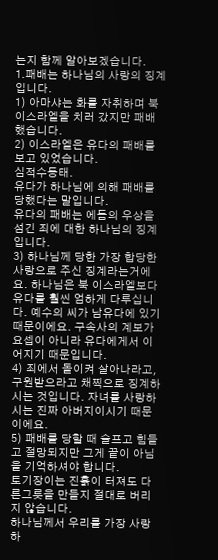는지 함께 알아보겠습니다.
1.패배는 하나님의 사랑의 징계입니다.
1) 아마샤는 화를 자취하며 북이스라엘을 치러 갔지만 패배 했습니다.
2) 이스라엘은 유다의 패배를 보고 있었습니다.
심적수동태.
유다가 하나님에 의해 패배를 당했다는 말입니다.
유다의 패배는 에돔의 우상을 섬긴 죄에 대한 하나님의 징계입니다.
3) 하나님께 당한 가장 합당한 사랑으로 주신 징계라는거에요. 하나님은 북 이스라엘보다 유다를 훨씬 엄하게 다루십니다. 예수의 씨가 남유다에 있기 때문이에요. 구속사의 계보가 요셉이 아니라 유다에게서 이어지기 때문입니다.
4) 죄에서 돌이켜 살아나라고, 구원받으라고 채찍으로 징계하시는 것입니다. 자녀를 사랑하시는 진짜 아버지이시기 때문이에요.
5) 패배를 당할 때 슬프고 힘들고 절망되지만 그게 끝이 아님을 기억하셔야 합니다.
토기장이는 진흙이 터져도 다른그릇을 만들지 절대로 버리지 않습니다.
하나님께서 우리를 가장 사랑하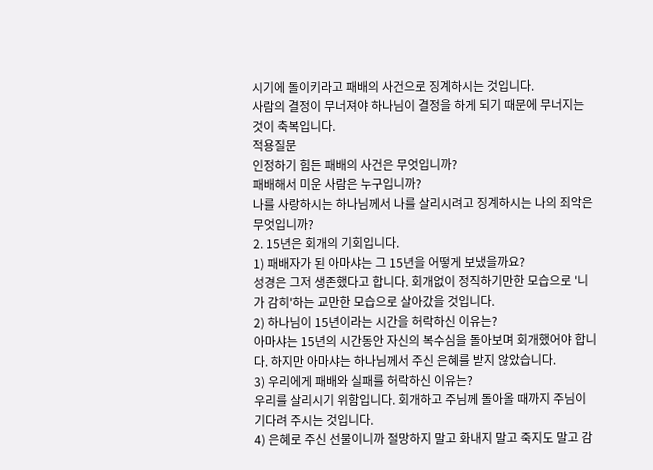시기에 돌이키라고 패배의 사건으로 징계하시는 것입니다.
사람의 결정이 무너져야 하나님이 결정을 하게 되기 때문에 무너지는 것이 축복입니다.
적용질문
인정하기 힘든 패배의 사건은 무엇입니까?
패배해서 미운 사람은 누구입니까?
나를 사랑하시는 하나님께서 나를 살리시려고 징계하시는 나의 죄악은 무엇입니까?
2. 15년은 회개의 기회입니다.
1) 패배자가 된 아마샤는 그 15년을 어떻게 보냈을까요?
성경은 그저 생존했다고 합니다. 회개없이 정직하기만한 모습으로 '니가 감히'하는 교만한 모습으로 살아갔을 것입니다.
2) 하나님이 15년이라는 시간을 허락하신 이유는?
아마샤는 15년의 시간동안 자신의 복수심을 돌아보며 회개했어야 합니다. 하지만 아마샤는 하나님께서 주신 은혜를 받지 않았습니다.
3) 우리에게 패배와 실패를 허락하신 이유는?
우리를 살리시기 위함입니다. 회개하고 주님께 돌아올 때까지 주님이 기다려 주시는 것입니다.
4) 은혜로 주신 선물이니까 절망하지 말고 화내지 말고 죽지도 말고 감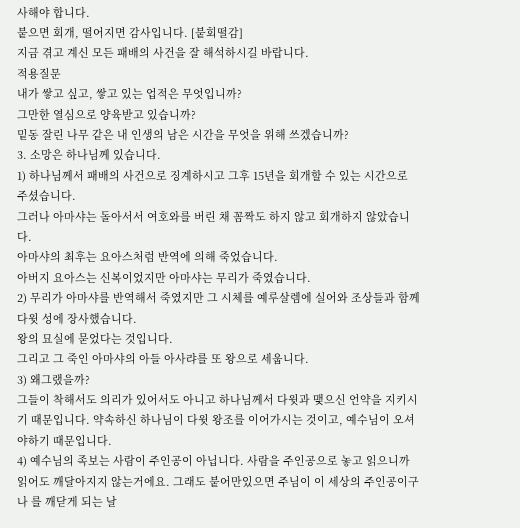사해야 합니다.
붙으면 회개, 떨어지면 감사입니다. [붙회떨감]
지금 겪고 계신 모든 패배의 사건을 잘 해석하시길 바랍니다.
적용질문
내가 쌓고 싶고, 쌓고 있는 업적은 무엇입니까?
그만한 열심으로 양육받고 있습니까?
밑동 잘린 나무 같은 내 인생의 남은 시간을 무엇을 위해 쓰겠습니까?
3. 소망은 하나님께 있습니다.
1) 하나님께서 패배의 사건으로 징계하시고 그후 15년을 회개할 수 있는 시간으로 주셨습니다.
그러나 아마샤는 돌아서서 여호와를 버린 채 꼼짝도 하지 않고 회개하지 않았습니다.
아마샤의 최후는 요아스처럼 반역에 의해 죽었습니다.
아버지 요아스는 신복이었지만 아마샤는 무리가 죽였습니다.
2) 무리가 아마샤를 반역해서 죽였지만 그 시체를 예루살렘에 실어와 조상들과 함께 다윗 성에 장사했습니다.
왕의 묘실에 묻었다는 것입니다.
그리고 그 죽인 아마샤의 아들 아사랴를 또 왕으로 세웁니다.
3) 왜그랬을까?
그들이 착해서도 의리가 있어서도 아니고 하나님께서 다윗과 맺으신 언약을 지키시기 때문입니다. 약속하신 하나님이 다윗 왕조를 이어가시는 것이고, 예수님이 오셔야하기 때문입니다.
4) 예수님의 족보는 사람이 주인공이 아닙니다. 사람을 주인공으로 놓고 읽으니까 읽어도 깨달아지지 않는거에요. 그래도 붙어만있으면 주님이 이 세상의 주인공이구나 를 깨닫게 되는 날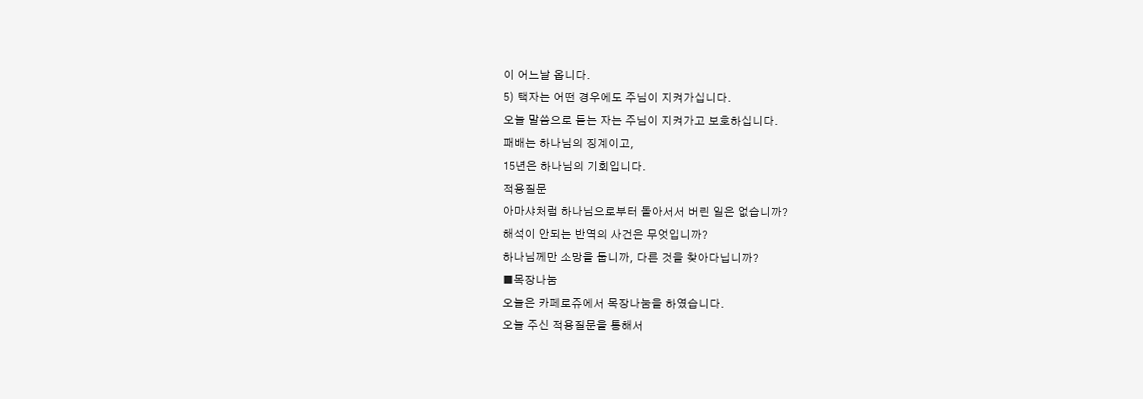이 어느날 옵니다.
5) 택자는 어떤 경우에도 주님이 지켜가십니다.
오늘 말씀으로 듣는 자는 주님이 지켜가고 보호하십니다.
패배는 하나님의 징계이고,
15년은 하나님의 기회입니다.
적용질문
아마샤처럼 하나님으로부터 돌아서서 버린 일은 없습니까?
해석이 안되는 반역의 사건은 무엇입니까?
하나님께만 소망을 둡니까, 다른 것을 찾아다닙니까?
■목장나눔
오늘은 카페로쥬에서 목장나눔을 하였습니다.
오늘 주신 적용질문을 통해서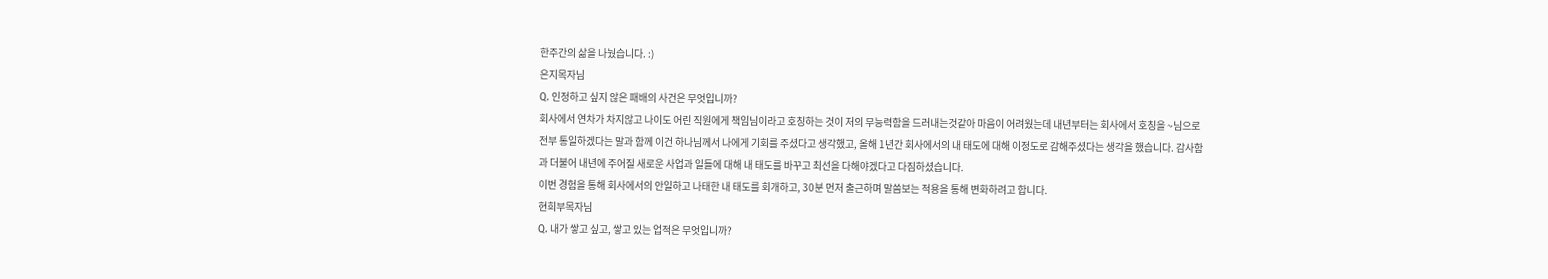한주간의 삶을 나눴습니다. :)
은지목자님
Q. 인정하고 싶지 않은 패배의 사건은 무엇입니까?
회사에서 연차가 차지않고 나이도 어린 직원에게 책임님이라고 호칭하는 것이 저의 무능력함을 드러내는것같아 마음이 어려웠는데 내년부터는 회사에서 호칭을 ~님으로 전부 통일하겠다는 말과 함께 이건 하나님께서 나에게 기회를 주셨다고 생각했고, 올해 1년간 회사에서의 내 태도에 대해 이정도로 감해주셨다는 생각을 했습니다. 감사함과 더불어 내년에 주어질 새로운 사업과 일들에 대해 내 태도를 바꾸고 최선을 다해야겠다고 다짐하셨습니다.
이번 경험을 통해 회사에서의 안일하고 나태한 내 태도를 회개하고, 30분 먼저 출근하며 말씀보는 적용을 통해 변화하려고 합니다.
현희부목자님
Q. 내가 쌓고 싶고, 쌓고 있는 업적은 무엇입니까?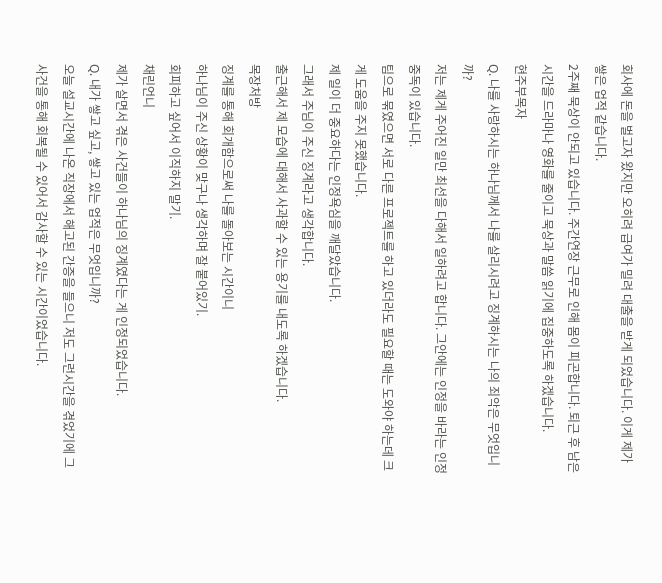회사에 돈을 벌고자 왔지만 오히려 급여가 밀려 대출을 받게 되었습니다. 이게 제가 쌓은 업적 같습니다.
2주째 묵상이 안되고 있습니다. 주간연장 근무로 인해 몸이 피곤합니다. 퇴근 후 남은 시간을 드라마나 영화를 줄이고 묵상과 말씀 읽기에 집중하도록 하겠습니다.
현주부목자
Q. 나를 사랑하시는 하나님께서 나를 살리시려고 징계하시는 나의 죄악은 무엇입니까?
저는 제게 주어진 일만 최선을 다해서 일하려고 합니다. 그안에는 인정을 바라는 인정중독이 있습니다.
팀으로 묶였으면 서로 다른 프로젝트를 하고 있더라도 필요할 때는 도와야 하는데 크게 도움을 주지 못했습니다.
제 일이 더 중요하다는 인정욕심을 깨달았습니다.
그래서 주님이 주신 징계라고 생각합니다.
출근해서 제 모습에 대해서 사과할 수 있는 용기를 내도록 하겠습니다.
목장처방
징계를 통해 회개함으로써 나를 돌아보는 시간이니
하나님이 주신 상황이 맞구나 생각하며 잘 붙어있기.
회피하고 싶어서 이직하지 말기.
채린언니
제가 살면서 겪은 사건들이 하나님의 징계였다는 게 인정되었습니다.
Q. 내가 쌓고 싶고, 쌓고 있는 업적은 무엇입니까?
오늘 설교시간에 나온 직장에서 해고된 간증을 들으니 저도 그런시간을 겪었기에 그 사건을 통해 회복될 수 있어서 감사할 수 있는 시간이었습니다.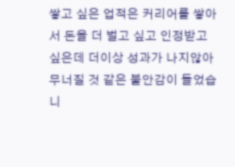쌓고 싶은 업적은 커리어를 쌓아서 돈을 더 벌고 싶고 인정받고 싶은데 더이상 성과가 나지않아 무너질 것 같은 불안감이 들었습니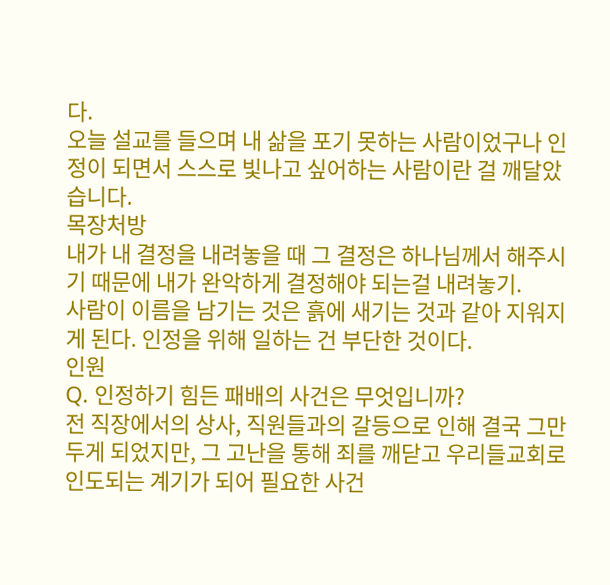다.
오늘 설교를 들으며 내 삶을 포기 못하는 사람이었구나 인정이 되면서 스스로 빛나고 싶어하는 사람이란 걸 깨달았습니다.
목장처방
내가 내 결정을 내려놓을 때 그 결정은 하나님께서 해주시기 때문에 내가 완악하게 결정해야 되는걸 내려놓기.
사람이 이름을 남기는 것은 흙에 새기는 것과 같아 지워지게 된다. 인정을 위해 일하는 건 부단한 것이다.
인원
Q. 인정하기 힘든 패배의 사건은 무엇입니까?
전 직장에서의 상사, 직원들과의 갈등으로 인해 결국 그만두게 되었지만, 그 고난을 통해 죄를 깨닫고 우리들교회로 인도되는 계기가 되어 필요한 사건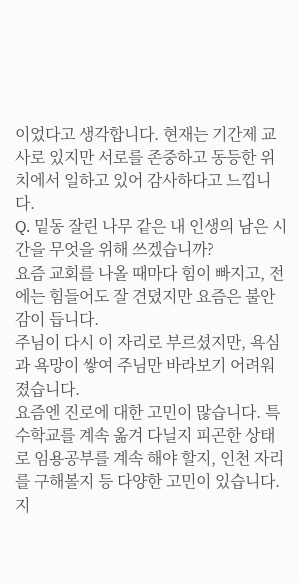이었다고 생각합니다. 현재는 기간제 교사로 있지만 서로를 존중하고 동등한 위치에서 일하고 있어 감사하다고 느낍니다.
Q. 밑동 잘린 나무 같은 내 인생의 남은 시간을 무엇을 위해 쓰겠습니까?
요즘 교회를 나올 때마다 힘이 빠지고, 전에는 힘들어도 잘 견뎠지만 요즘은 불안감이 듭니다.
주님이 다시 이 자리로 부르셨지만, 욕심과 욕망이 쌓여 주님만 바라보기 어려워졌습니다.
요즘엔 진로에 대한 고민이 많습니다. 특수학교를 계속 옮겨 다닐지 피곤한 상태로 임용공부를 계속 해야 할지, 인천 자리를 구해볼지 등 다양한 고민이 있습니다.
지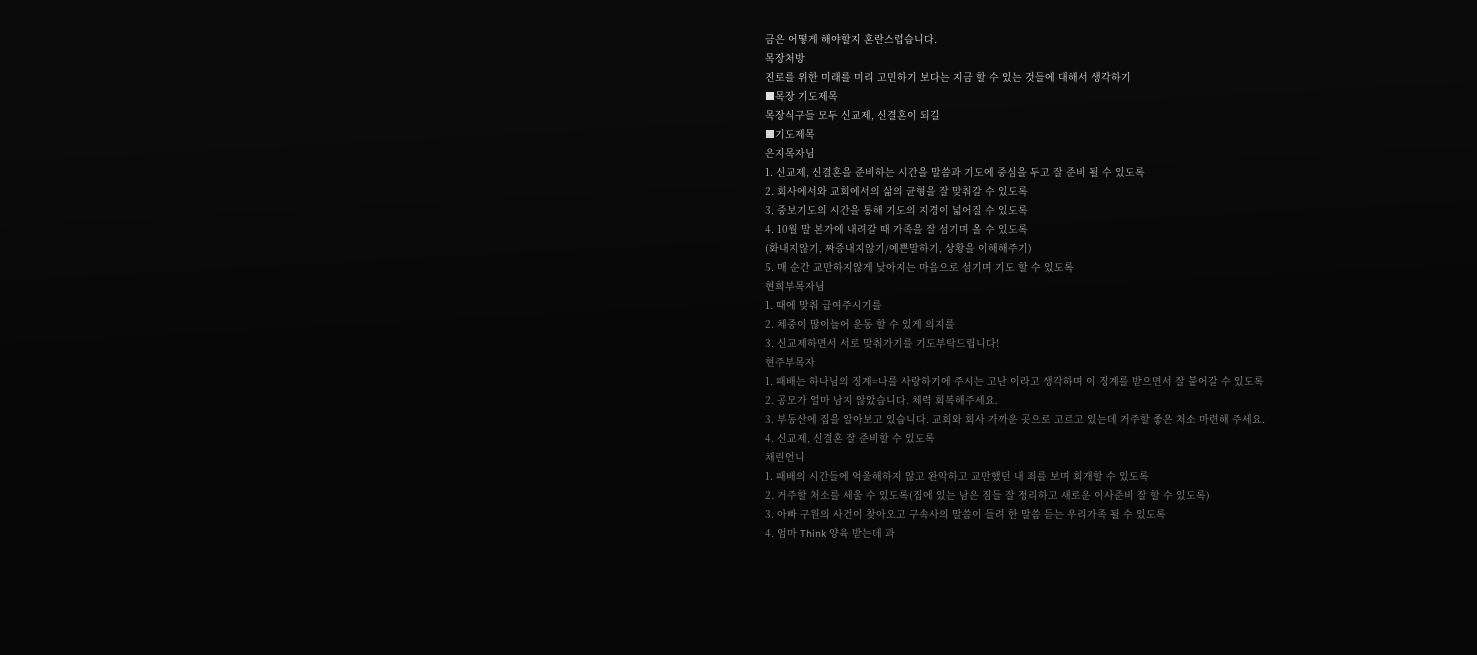금은 어떻게 해야할지 혼란스럽습니다.
목장처방
진로를 위한 미래를 미리 고민하기 보다는 지금 할 수 있는 것들에 대해서 생각하기
■목장 기도제목
목장식구들 모두 신교제, 신결혼이 되길
■기도제목
은지목자님
1. 신교제, 신결혼을 준비하는 시간을 말씀과 기도에 중심을 두고 잘 준비 될 수 있도록
2. 회사에서와 교회에서의 삶의 균형을 잘 맞춰갈 수 있도록
3. 중보기도의 시간을 통해 기도의 지경이 넓어질 수 있도록
4. 10월 말 본가에 내려갈 때 가족을 잘 섬기며 올 수 있도록
(화내지않기, 짜증내지않기/예쁜말하기, 상황을 이해해주기)
5. 매 순간 교만하지않게 낮아지는 마음으로 섬기며 기도 할 수 있도록
현희부목자님
1. 때에 맞춰 급여주시기를
2. 체중이 많이늘어 운동 할 수 있게 의지를
3. 신교제하면서 서로 맞춰가기를 기도부탁드립니다!
현주부목자
1. 패배는 하나님의 징계=나를 사랑하기에 주시는 고난 이라고 생각하며 이 징계를 받으면서 잘 붙어갈 수 있도록
2. 공모가 얼마 남지 않았습니다. 체력 회복해주세요.
3. 부동산에 집을 알아보고 있습니다. 교회와 회사 가까운 곳으로 고르고 있는데 거주할 좋은 처소 마련해 주세요.
4. 신교제, 신결혼 잘 준비할 수 있도록
채린언니
1. 패배의 시간들에 억울해하지 않고 완악하고 교만했던 내 죄를 보며 회개할 수 있도록
2. 거주할 처소를 세울 수 있도록(집에 있는 남은 짐들 잘 정리하고 새로운 이사준비 잘 할 수 있도록)
3. 아빠 구원의 사건이 찾아오고 구속사의 말씀이 들려 한 말씀 듣는 우리가족 될 수 있도록
4. 엄마 Think 양육 받는데 과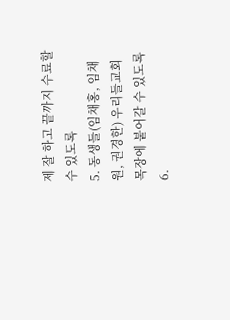제 잘 하고 끝까지 수료할 수 있도록
5. 동생들(임채홍, 임채원, 권경한) 우리들교회 목장에 붙어갈 수 있도록
6.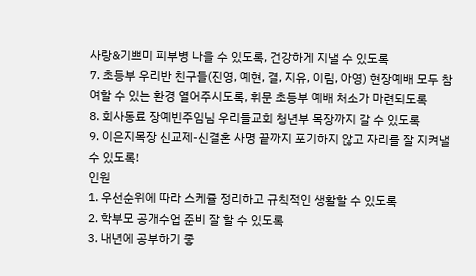사랑&기쁘미 피부병 나을 수 있도록, 건강하게 지낼 수 있도록
7. 초등부 우리반 친구들(진영, 예현, 결, 지유, 이림, 아영) 현장예배 모두 참여할 수 있는 환경 열어주시도록, 휘문 초등부 예배 처소가 마련되도록
8. 회사동료 장예빈주임님 우리들교회 청년부 목장까지 갈 수 있도록
9. 이은지목장 신교제-신결혼 사명 끝까지 포기하지 않고 자리를 잘 지켜낼 수 있도록!
인원
1. 우선순위에 따라 스케쥴 정리하고 규칙적인 생활할 수 있도록
2. 학부모 공개수업 준비 잘 할 수 있도록
3. 내년에 공부하기 좋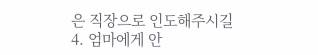은 직장으로 인도해주시길
4. 엄마에게 안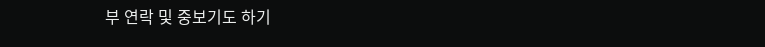부 연락 및 중보기도 하기